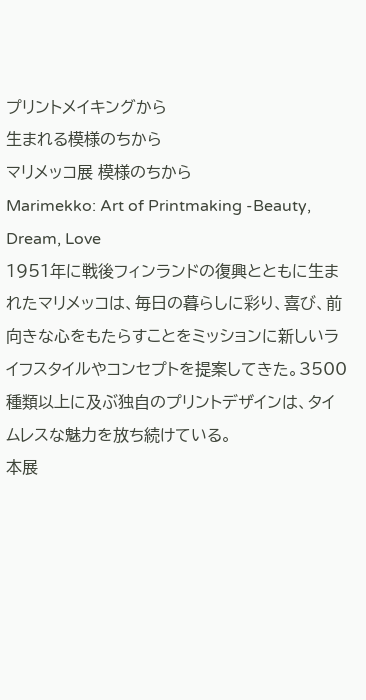プリントメイキングから
生まれる模様のちから
マリメッコ展 模様のちから
Marimekko: Art of Printmaking -Beauty, Dream, Love
1951年に戦後フィンランドの復興とともに生まれたマリメッコは、毎日の暮らしに彩り、喜び、前向きな心をもたらすことをミッションに新しいライフスタイルやコンセプトを提案してきた。3500種類以上に及ぶ独自のプリントデザインは、タイムレスな魅力を放ち続けている。
本展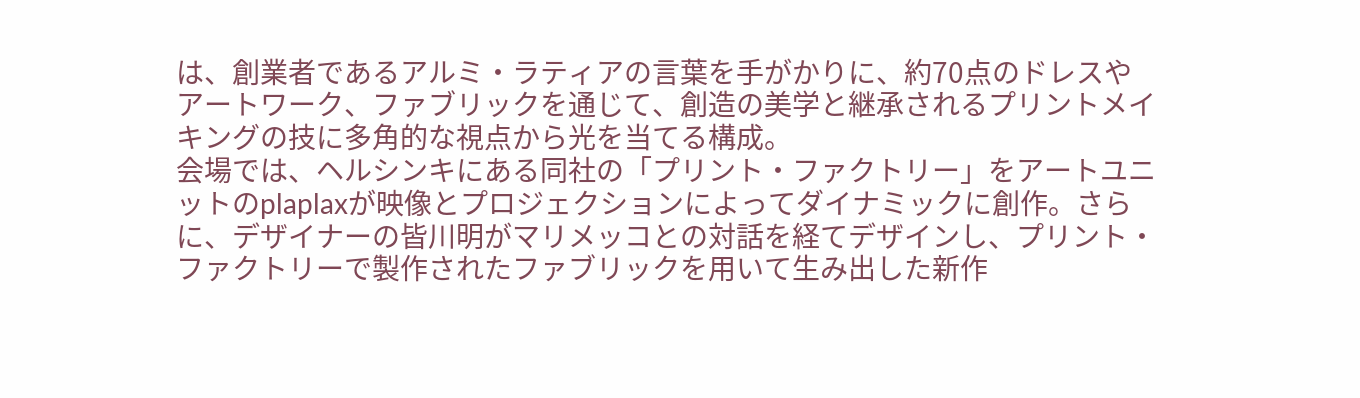は、創業者であるアルミ・ラティアの言葉を手がかりに、約70点のドレスやアートワーク、ファブリックを通じて、創造の美学と継承されるプリントメイキングの技に多角的な視点から光を当てる構成。
会場では、ヘルシンキにある同社の「プリント・ファクトリー」をアートユニットのplaplaxが映像とプロジェクションによってダイナミックに創作。さらに、デザイナーの皆川明がマリメッコとの対話を経てデザインし、プリント・ファクトリーで製作されたファブリックを用いて生み出した新作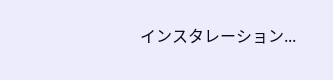インスタレーション...